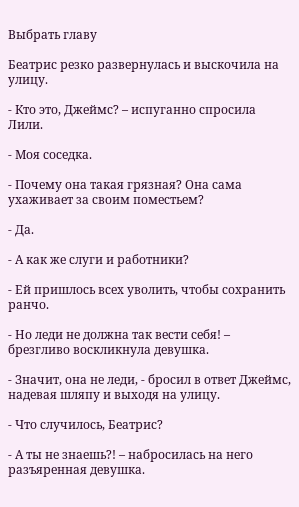Выбрать главу

Беатрис резко развернулась и выскочила на улицу.

- Кто это, Джеймс? – испуганно спросила Лили.

- Моя соседка.

- Почему она такая грязная? Она сама ухаживает за своим поместьем?

- Да.

- А как же слуги и работники?

- Ей пришлось всех уволить, чтобы сохранить ранчо.

- Но леди не должна так вести себя! – брезгливо воскликнула девушка.

- Значит, она не леди, - бросил в ответ Джеймс, надевая шляпу и выходя на улицу.

- Что случилось, Беатрис?

- А ты не знаешь?! – набросилась на него разъяренная девушка.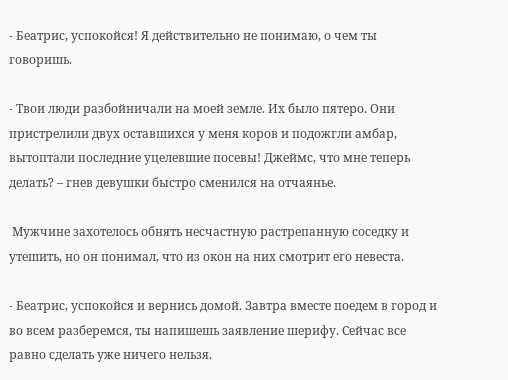- Беатрис, успокойся! Я действительно не понимаю, о чем ты говоришь.

- Твои люди разбойничали на моей земле. Их было пятеро. Они пристрелили двух оставшихся у меня коров и подожгли амбар, вытоптали последние уцелевшие посевы! Джеймс, что мне теперь делать? – гнев девушки быстро сменился на отчаянье.

 Мужчине захотелось обнять несчастную растрепанную соседку и утешить, но он понимал, что из окон на них смотрит его невеста.

- Беатрис, успокойся и вернись домой. Завтра вместе поедем в город и во всем разберемся, ты напишешь заявление шерифу. Сейчас все равно сделать уже ничего нельзя.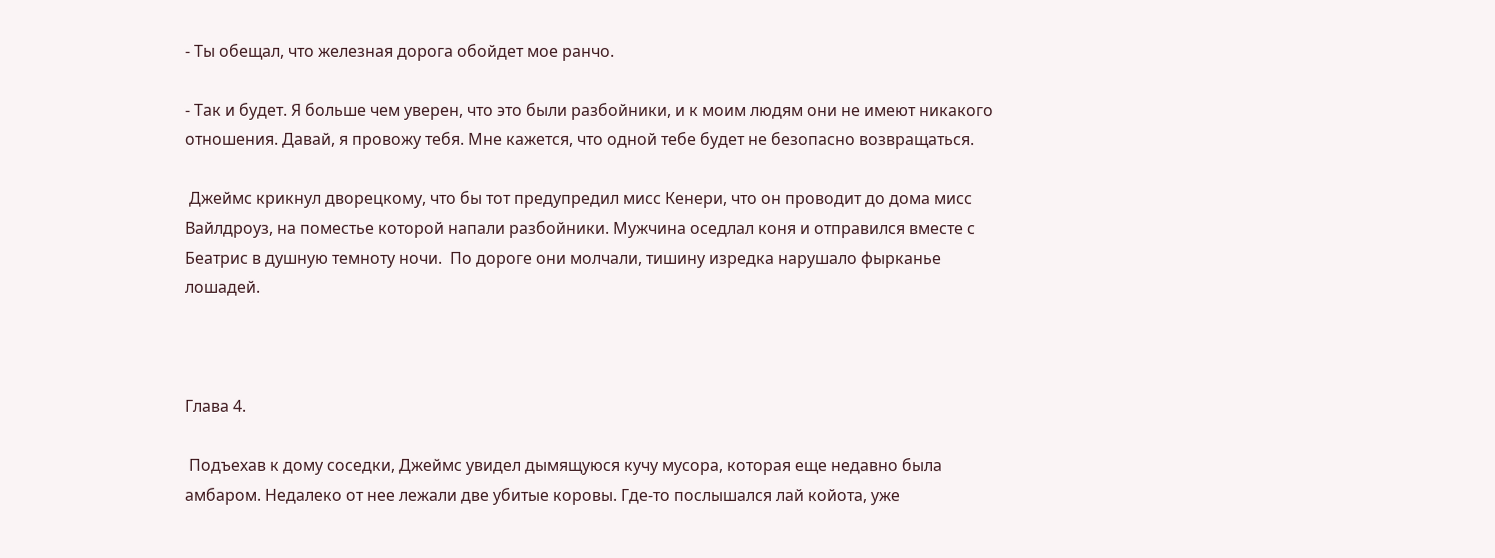- Ты обещал, что железная дорога обойдет мое ранчо.

- Так и будет. Я больше чем уверен, что это были разбойники, и к моим людям они не имеют никакого отношения. Давай, я провожу тебя. Мне кажется, что одной тебе будет не безопасно возвращаться.

 Джеймс крикнул дворецкому, что бы тот предупредил мисс Кенери, что он проводит до дома мисс Вайлдроуз, на поместье которой напали разбойники. Мужчина оседлал коня и отправился вместе с Беатрис в душную темноту ночи.  По дороге они молчали, тишину изредка нарушало фырканье лошадей.



Глава 4.

 Подъехав к дому соседки, Джеймс увидел дымящуюся кучу мусора, которая еще недавно была амбаром. Недалеко от нее лежали две убитые коровы. Где-то послышался лай койота, уже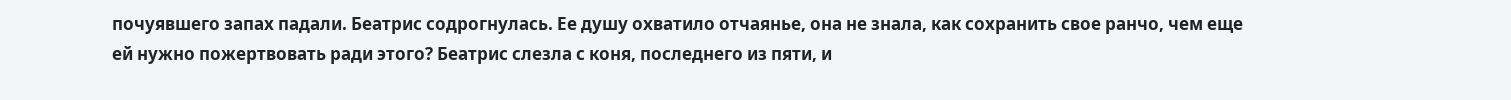почуявшего запах падали. Беатрис содрогнулась. Ее душу охватило отчаянье, она не знала, как сохранить свое ранчо, чем еще ей нужно пожертвовать ради этого? Беатрис слезла с коня, последнего из пяти, и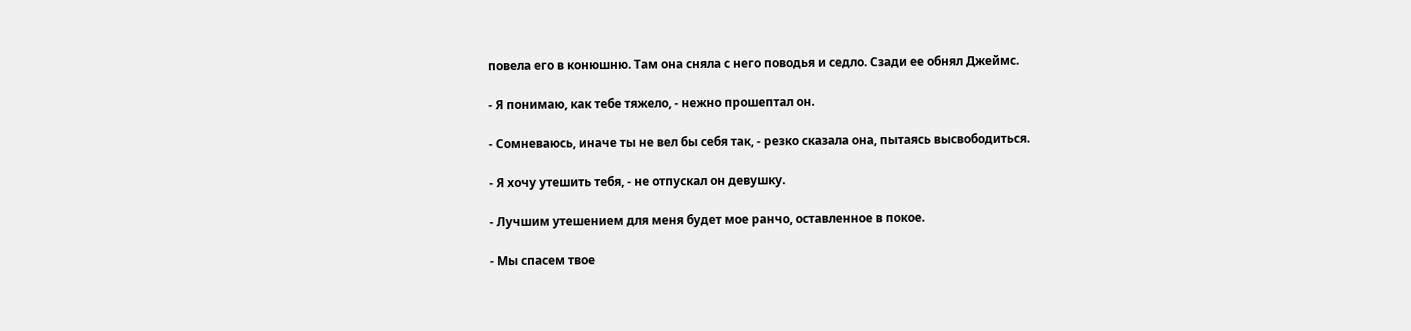повела его в конюшню. Там она сняла с него поводья и седло. Сзади ее обнял Джеймс.

- Я понимаю, как тебе тяжело, - нежно прошептал он.

- Сомневаюсь, иначе ты не вел бы себя так, - резко сказала она, пытаясь высвободиться.

- Я хочу утешить тебя, - не отпускал он девушку.

- Лучшим утешением для меня будет мое ранчо, оставленное в покое.

- Мы спасем твое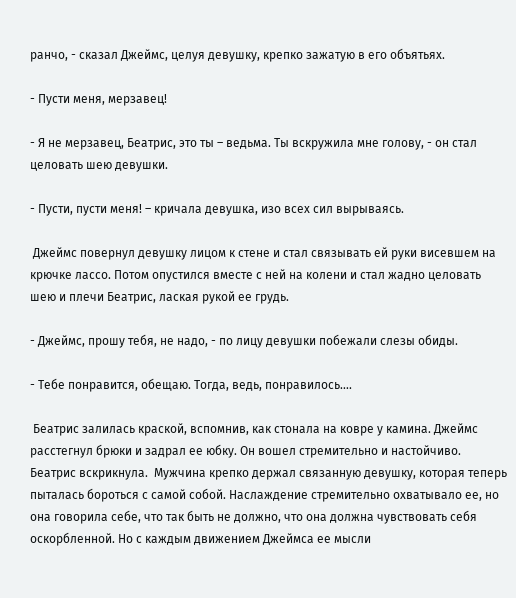ранчо, - сказал Джеймс, целуя девушку, крепко зажатую в его объятьях.

- Пусти меня, мерзавец!

- Я не мерзавец, Беатрис, это ты – ведьма. Ты вскружила мне голову, - он стал целовать шею девушки.

- Пусти, пусти меня! – кричала девушка, изо всех сил вырываясь.

 Джеймс повернул девушку лицом к стене и стал связывать ей руки висевшем на крючке лассо. Потом опустился вместе с ней на колени и стал жадно целовать шею и плечи Беатрис, лаская рукой ее грудь.

- Джеймс, прошу тебя, не надо, - по лицу девушки побежали слезы обиды.

- Тебе понравится, обещаю. Тогда, ведь, понравилось….

 Беатрис залилась краской, вспомнив, как стонала на ковре у камина. Джеймс расстегнул брюки и задрал ее юбку. Он вошел стремительно и настойчиво. Беатрис вскрикнула.  Мужчина крепко держал связанную девушку, которая теперь пыталась бороться с самой собой. Наслаждение стремительно охватывало ее, но она говорила себе, что так быть не должно, что она должна чувствовать себя оскорбленной. Но с каждым движением Джеймса ее мысли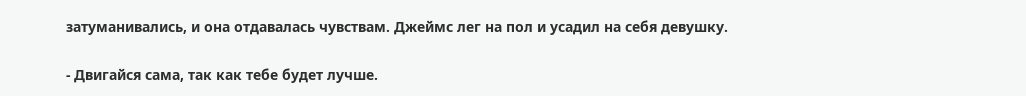затуманивались, и она отдавалась чувствам. Джеймс лег на пол и усадил на себя девушку.

- Двигайся сама, так как тебе будет лучше.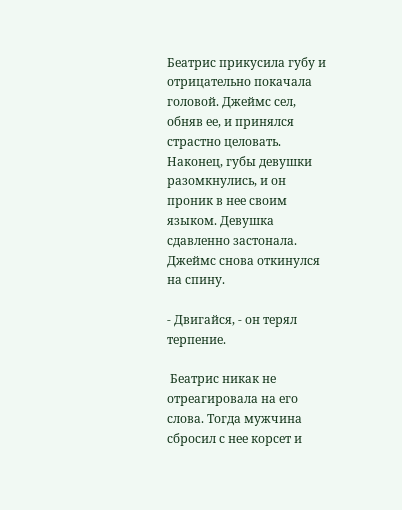Беатрис прикусила губу и отрицательно покачала головой. Джеймс сел, обняв ее, и принялся страстно целовать. Наконец, губы девушки разомкнулись, и он проник в нее своим языком. Девушка сдавленно застонала. Джеймс снова откинулся на спину.

- Двигайся, - он терял терпение.

 Беатрис никак не отреагировала на его слова. Тогда мужчина сбросил с нее корсет и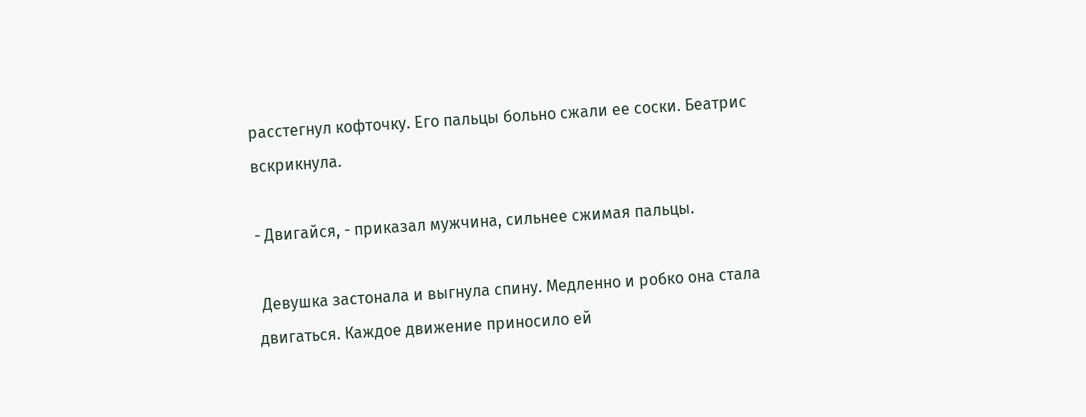расстегнул кофточку. Его пальцы больно сжали ее соски. Беатрис вскрикнула.

- Двигайся, - приказал мужчина, сильнее сжимая пальцы.

 Девушка застонала и выгнула спину. Медленно и робко она стала двигаться. Каждое движение приносило ей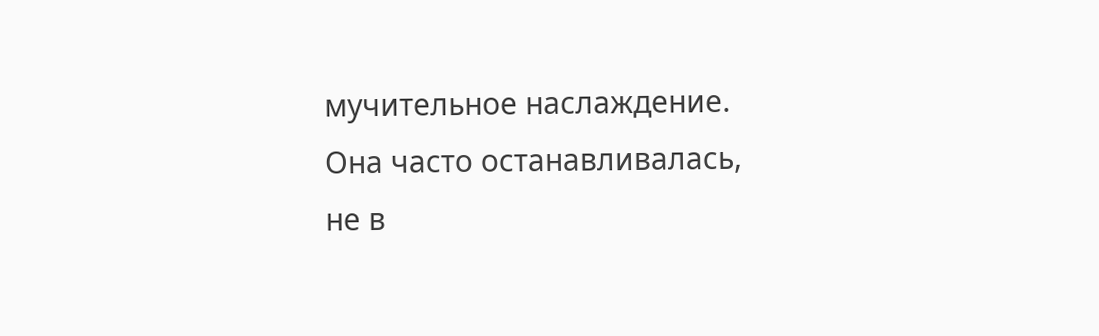мучительное наслаждение. Она часто останавливалась, не в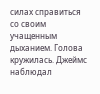силах справиться со своим учащенным дыханием. Голова кружилась. Джеймс наблюдал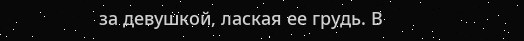за девушкой, лаская ее грудь. В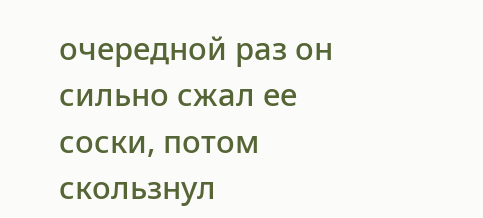очередной раз он сильно сжал ее соски, потом скользнул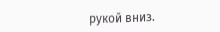рукой вниз.